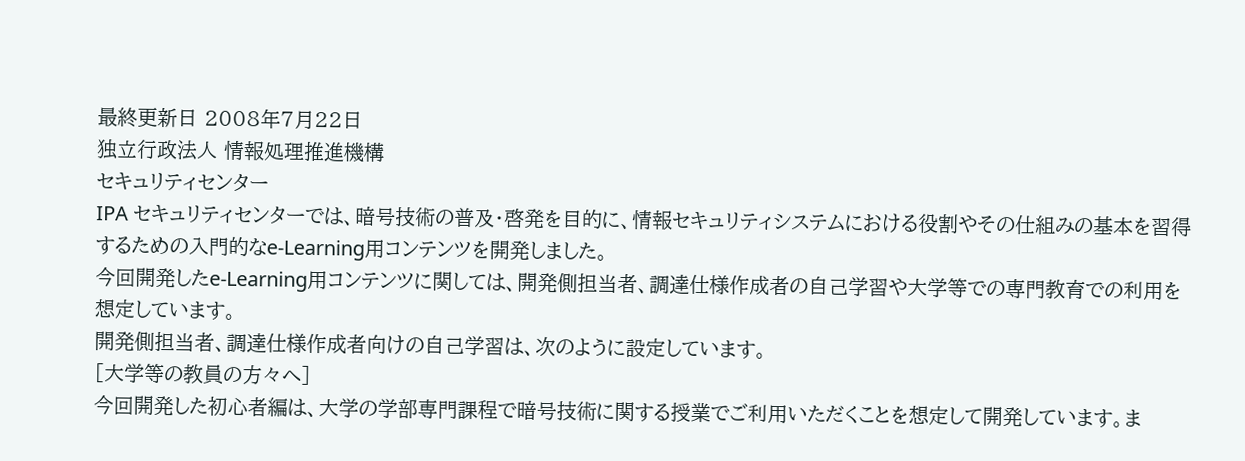最終更新日 2008年7月22日
独立行政法人 情報処理推進機構
セキュリティセンター
IPA セキュリティセンターでは、暗号技術の普及・啓発を目的に、情報セキュリティシステムにおける役割やその仕組みの基本を習得するための入門的なe-Learning用コンテンツを開発しました。
今回開発したe-Learning用コンテンツに関しては、開発側担当者、調達仕様作成者の自己学習や大学等での専門教育での利用を想定しています。
開発側担当者、調達仕様作成者向けの自己学習は、次のように設定しています。
[大学等の教員の方々へ]
今回開発した初心者編は、大学の学部専門課程で暗号技術に関する授業でご利用いただくことを想定して開発しています。ま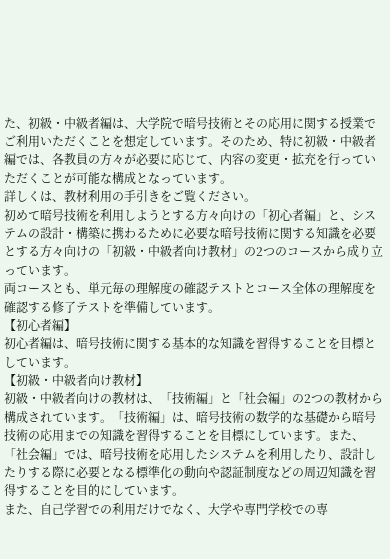た、初級・中級者編は、大学院で暗号技術とその応用に関する授業でご利用いただくことを想定しています。そのため、特に初級・中級者編では、各教員の方々が必要に応じて、内容の変更・拡充を行っていただくことが可能な構成となっています。
詳しくは、教材利用の手引きをご覧ください。
初めて暗号技術を利用しようとする方々向けの「初心者編」と、システムの設計・構築に携わるために必要な暗号技術に関する知識を必要とする方々向けの「初級・中級者向け教材」の2つのコースから成り立っています。
両コースとも、単元毎の理解度の確認テストとコース全体の理解度を確認する修了テストを準備しています。
【初心者編】
初心者編は、暗号技術に関する基本的な知識を習得することを目標としています。
【初級・中級者向け教材】
初級・中級者向けの教材は、「技術編」と「社会編」の2つの教材から構成されています。「技術編」は、暗号技術の数学的な基礎から暗号技術の応用までの知識を習得することを目標にしています。また、「社会編」では、暗号技術を応用したシステムを利用したり、設計したりする際に必要となる標準化の動向や認証制度などの周辺知識を習得することを目的にしています。
また、自己学習での利用だけでなく、大学や専門学校での専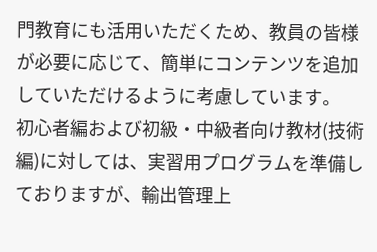門教育にも活用いただくため、教員の皆様が必要に応じて、簡単にコンテンツを追加していただけるように考慮しています。
初心者編および初級・中級者向け教材(技術編)に対しては、実習用プログラムを準備しておりますが、輸出管理上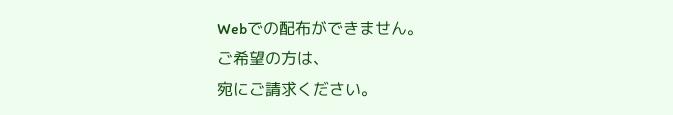Webでの配布ができません。
ご希望の方は、
宛にご請求ください。